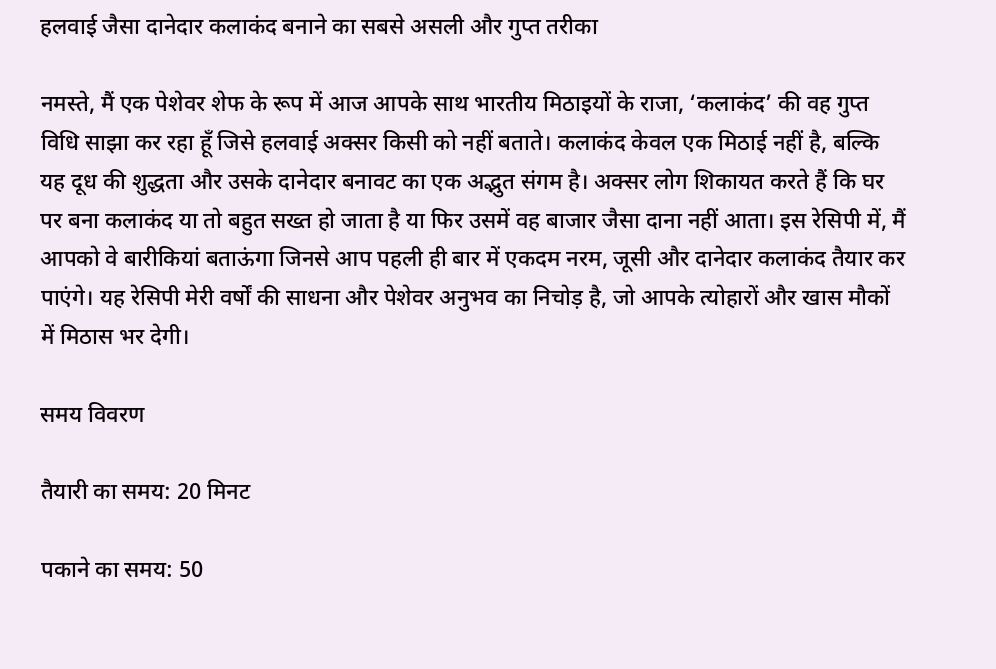हलवाई जैसा दानेदार कलाकंद बनाने का सबसे असली और गुप्त तरीका

नमस्ते, मैं एक पेशेवर शेफ के रूप में आज आपके साथ भारतीय मिठाइयों के राजा, ‘कलाकंद’ की वह गुप्त विधि साझा कर रहा हूँ जिसे हलवाई अक्सर किसी को नहीं बताते। कलाकंद केवल एक मिठाई नहीं है, बल्कि यह दूध की शुद्धता और उसके दानेदार बनावट का एक अद्भुत संगम है। अक्सर लोग शिकायत करते हैं कि घर पर बना कलाकंद या तो बहुत सख्त हो जाता है या फिर उसमें वह बाजार जैसा दाना नहीं आता। इस रेसिपी में, मैं आपको वे बारीकियां बताऊंगा जिनसे आप पहली ही बार में एकदम नरम, जूसी और दानेदार कलाकंद तैयार कर पाएंगे। यह रेसिपी मेरी वर्षों की साधना और पेशेवर अनुभव का निचोड़ है, जो आपके त्योहारों और खास मौकों में मिठास भर देगी।

समय विवरण

तैयारी का समय: 20 मिनट

पकाने का समय: 50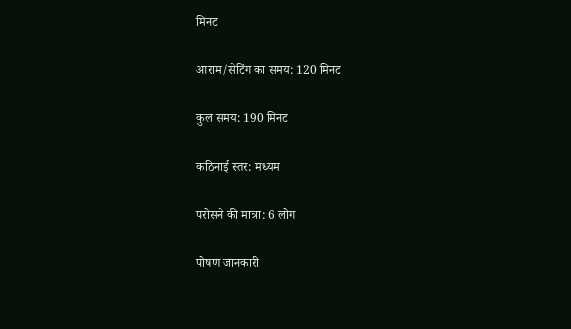मिनट

आराम/सेटिंग का समय: 120 मिनट

कुल समय: 190 मिनट

कठिनाई स्तर: मध्यम

परोसने की मात्रा: 6 लोग

पोषण जानकारी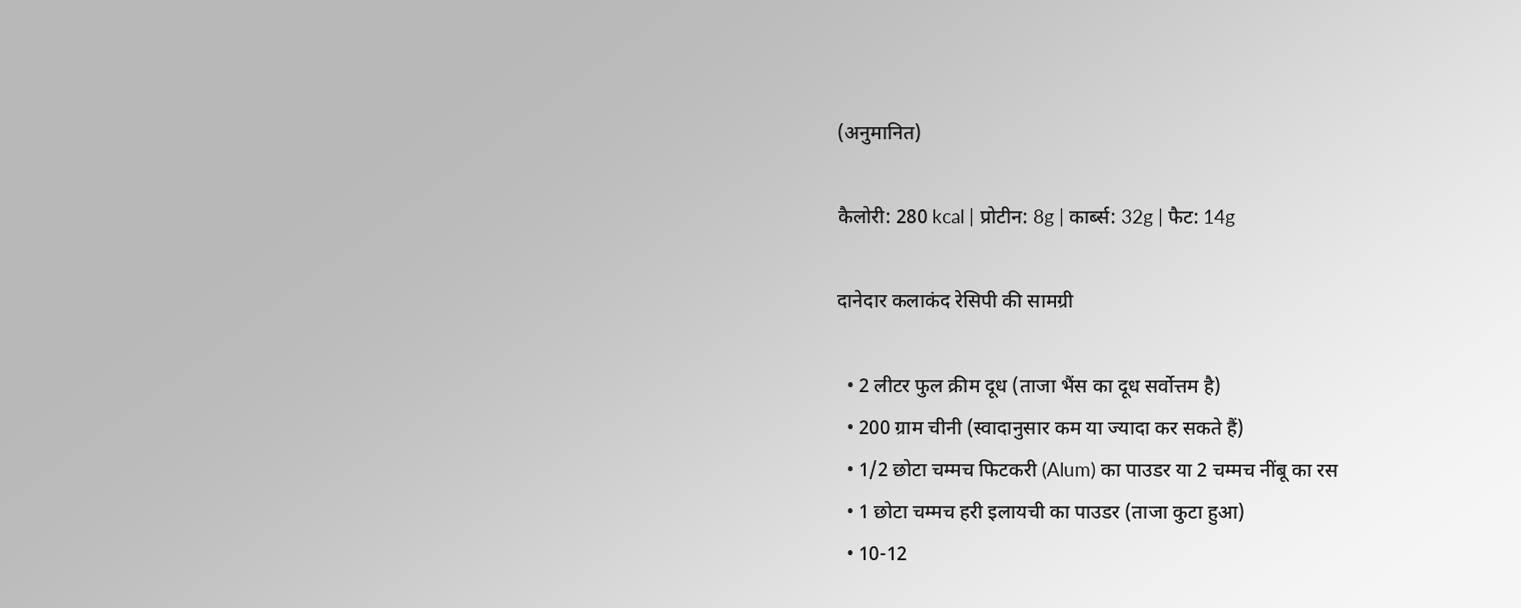(अनुमानित)

कैलोरी: 280 kcal | प्रोटीन: 8g | कार्ब्स: 32g | फैट: 14g

दानेदार कलाकंद रेसिपी की सामग्री

  • 2 लीटर फुल क्रीम दूध (ताजा भैंस का दूध सर्वोत्तम है)
  • 200 ग्राम चीनी (स्वादानुसार कम या ज्यादा कर सकते हैं)
  • 1/2 छोटा चम्मच फिटकरी (Alum) का पाउडर या 2 चम्मच नींबू का रस
  • 1 छोटा चम्मच हरी इलायची का पाउडर (ताजा कुटा हुआ)
  • 10-12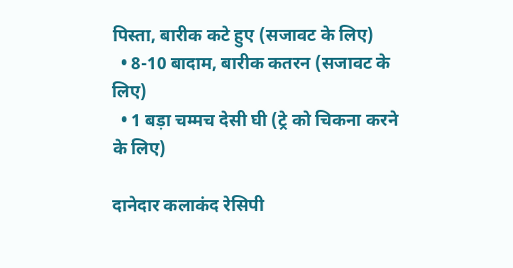पिस्ता, बारीक कटे हुए (सजावट के लिए)
  • 8-10 बादाम, बारीक कतरन (सजावट के लिए)
  • 1 बड़ा चम्मच देसी घी (ट्रे को चिकना करने के लिए)

दानेदार कलाकंद रेसिपी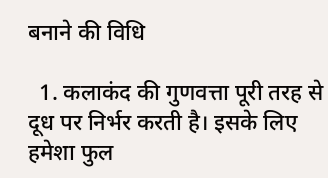बनाने की विधि

  1. कलाकंद की गुणवत्ता पूरी तरह से दूध पर निर्भर करती है। इसके लिए हमेशा फुल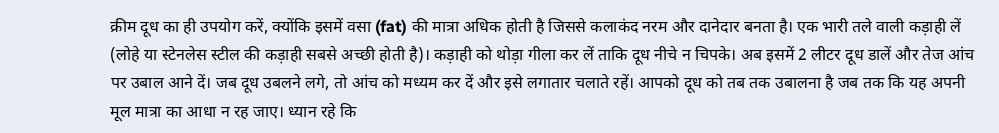क्रीम दूध का ही उपयोग करें, क्योंकि इसमें वसा (fat) की मात्रा अधिक होती है जिससे कलाकंद नरम और दानेदार बनता है। एक भारी तले वाली कड़ाही लें (लोहे या स्टेनलेस स्टील की कड़ाही सबसे अच्छी होती है)। कड़ाही को थोड़ा गीला कर लें ताकि दूध नीचे न चिपके। अब इसमें 2 लीटर दूध डालें और तेज आंच पर उबाल आने दें। जब दूध उबलने लगे, तो आंच को मध्यम कर दें और इसे लगातार चलाते रहें। आपको दूध को तब तक उबालना है जब तक कि यह अपनी मूल मात्रा का आधा न रह जाए। ध्यान रहे कि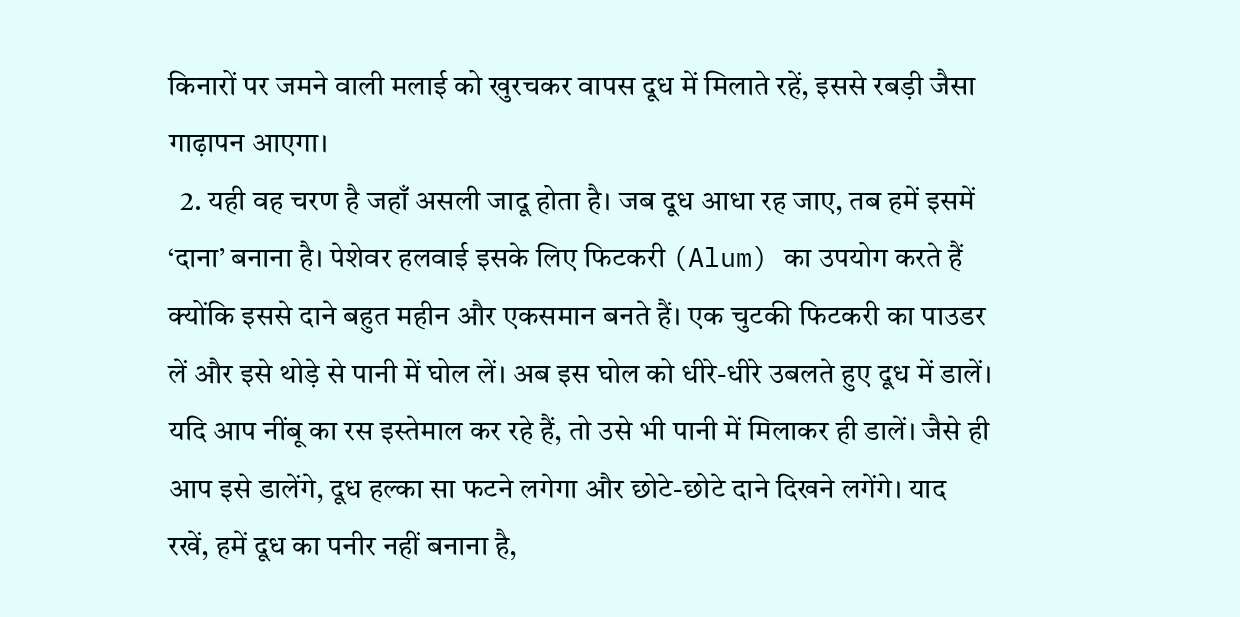किनारों पर जमने वाली मलाई को खुरचकर वापस दूध में मिलाते रहें, इससे रबड़ी जैसा गाढ़ापन आएगा।
  2. यही वह चरण है जहाँ असली जादू होता है। जब दूध आधा रह जाए, तब हमें इसमें ‘दाना’ बनाना है। पेशेवर हलवाई इसके लिए फिटकरी (Alum) का उपयोग करते हैं क्योंकि इससे दाने बहुत महीन और एकसमान बनते हैं। एक चुटकी फिटकरी का पाउडर लें और इसे थोड़े से पानी में घोल लें। अब इस घोल को धीरे-धीरे उबलते हुए दूध में डालें। यदि आप नींबू का रस इस्तेमाल कर रहे हैं, तो उसे भी पानी में मिलाकर ही डालें। जैसे ही आप इसे डालेंगे, दूध हल्का सा फटने लगेगा और छोटे-छोटे दाने दिखने लगेंगे। याद रखें, हमें दूध का पनीर नहीं बनाना है,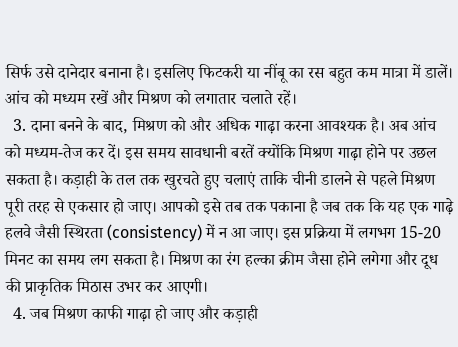सिर्फ उसे दानेदार बनाना है। इसलिए फिटकरी या नींबू का रस बहुत कम मात्रा में डालें। आंच को मध्यम रखें और मिश्रण को लगातार चलाते रहें।
  3. दाना बनने के बाद, मिश्रण को और अधिक गाढ़ा करना आवश्यक है। अब आंच को मध्यम-तेज कर दें। इस समय सावधानी बरतें क्योंकि मिश्रण गाढ़ा होने पर उछल सकता है। कड़ाही के तल तक खुरचते हुए चलाएं ताकि चीनी डालने से पहले मिश्रण पूरी तरह से एकसार हो जाए। आपको इसे तब तक पकाना है जब तक कि यह एक गाढ़े हलवे जैसी स्थिरता (consistency) में न आ जाए। इस प्रक्रिया में लगभग 15-20 मिनट का समय लग सकता है। मिश्रण का रंग हल्का क्रीम जैसा होने लगेगा और दूध की प्राकृतिक मिठास उभर कर आएगी।
  4. जब मिश्रण काफी गाढ़ा हो जाए और कड़ाही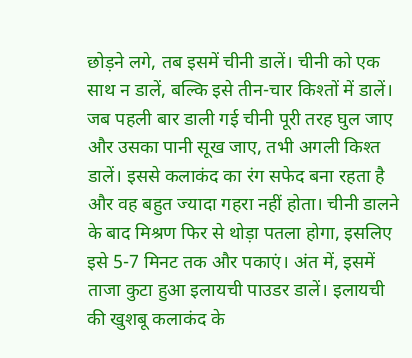छोड़ने लगे, तब इसमें चीनी डालें। चीनी को एक साथ न डालें, बल्कि इसे तीन-चार किश्तों में डालें। जब पहली बार डाली गई चीनी पूरी तरह घुल जाए और उसका पानी सूख जाए, तभी अगली किश्त डालें। इससे कलाकंद का रंग सफेद बना रहता है और वह बहुत ज्यादा गहरा नहीं होता। चीनी डालने के बाद मिश्रण फिर से थोड़ा पतला होगा, इसलिए इसे 5-7 मिनट तक और पकाएं। अंत में, इसमें ताजा कुटा हुआ इलायची पाउडर डालें। इलायची की खुशबू कलाकंद के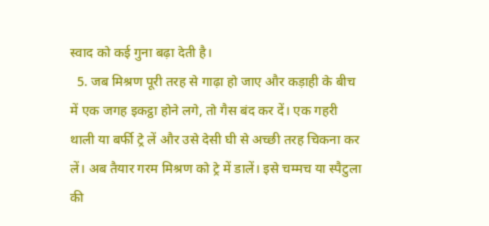स्वाद को कई गुना बढ़ा देती है।
  5. जब मिश्रण पूरी तरह से गाढ़ा हो जाए और कड़ाही के बीच में एक जगह इकट्ठा होने लगे, तो गैस बंद कर दें। एक गहरी थाली या बर्फी ट्रे लें और उसे देसी घी से अच्छी तरह चिकना कर लें। अब तैयार गरम मिश्रण को ट्रे में डालें। इसे चम्मच या स्पैटुला की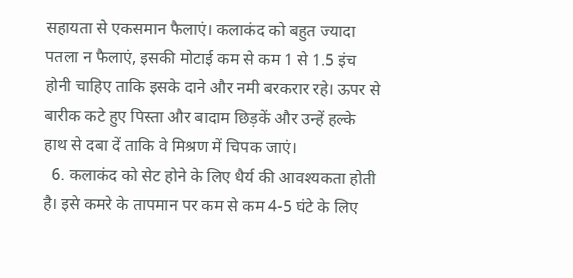सहायता से एकसमान फैलाएं। कलाकंद को बहुत ज्यादा पतला न फैलाएं, इसकी मोटाई कम से कम 1 से 1.5 इंच होनी चाहिए ताकि इसके दाने और नमी बरकरार रहे। ऊपर से बारीक कटे हुए पिस्ता और बादाम छिड़कें और उन्हें हल्के हाथ से दबा दें ताकि वे मिश्रण में चिपक जाएं।
  6. कलाकंद को सेट होने के लिए धैर्य की आवश्यकता होती है। इसे कमरे के तापमान पर कम से कम 4-5 घंटे के लिए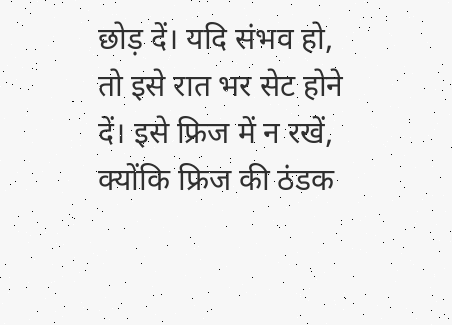छोड़ दें। यदि संभव हो, तो इसे रात भर सेट होने दें। इसे फ्रिज में न रखें, क्योंकि फ्रिज की ठंडक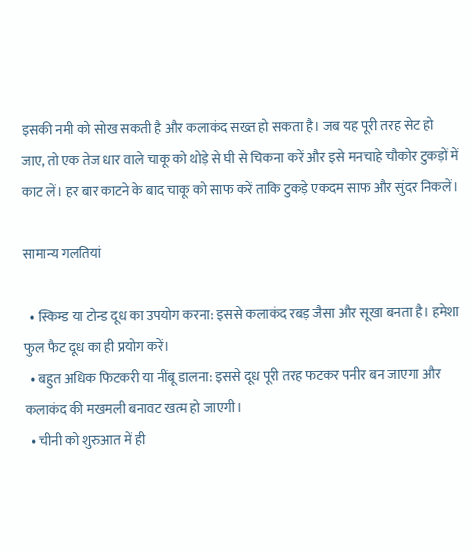इसकी नमी को सोख सकती है और कलाकंद सख्त हो सकता है। जब यह पूरी तरह सेट हो जाए, तो एक तेज धार वाले चाकू को थोड़े से घी से चिकना करें और इसे मनचाहे चौकोर टुकड़ों में काट लें। हर बार काटने के बाद चाकू को साफ करें ताकि टुकड़े एकदम साफ और सुंदर निकलें।

सामान्य गलतियां

  • स्किम्ड या टोन्ड दूध का उपयोग करना: इससे कलाकंद रबड़ जैसा और सूखा बनता है। हमेशा फुल फैट दूध का ही प्रयोग करें।
  • बहुत अधिक फिटकरी या नींबू डालना: इससे दूध पूरी तरह फटकर पनीर बन जाएगा और कलाकंद की मखमली बनावट खत्म हो जाएगी।
  • चीनी को शुरुआत में ही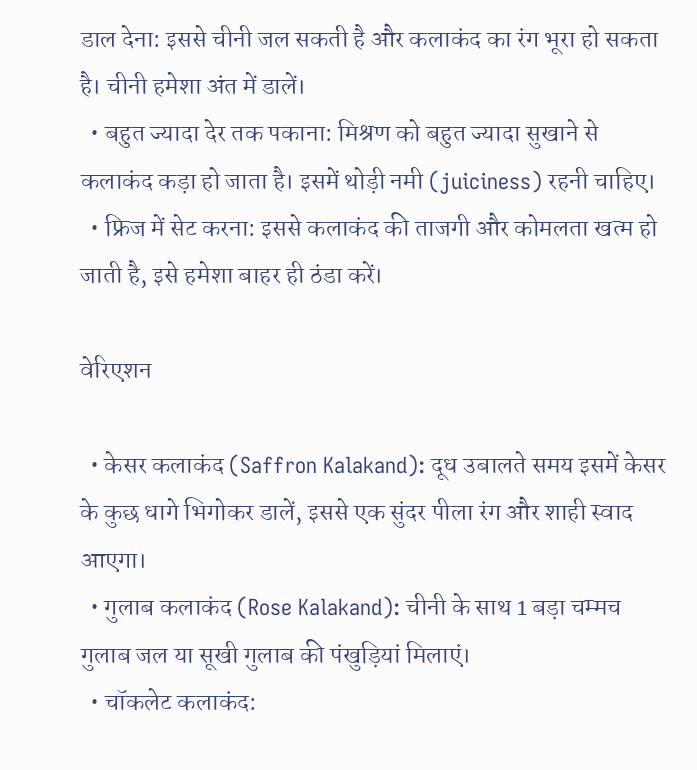डाल देना: इससे चीनी जल सकती है और कलाकंद का रंग भूरा हो सकता है। चीनी हमेशा अंत में डालें।
  • बहुत ज्यादा देर तक पकाना: मिश्रण को बहुत ज्यादा सुखाने से कलाकंद कड़ा हो जाता है। इसमें थोड़ी नमी (juiciness) रहनी चाहिए।
  • फ्रिज में सेट करना: इससे कलाकंद की ताजगी और कोमलता खत्म हो जाती है, इसे हमेशा बाहर ही ठंडा करें।

वेरिएशन

  • केसर कलाकंद (Saffron Kalakand): दूध उबालते समय इसमें केसर के कुछ धागे भिगोकर डालें, इससे एक सुंदर पीला रंग और शाही स्वाद आएगा।
  • गुलाब कलाकंद (Rose Kalakand): चीनी के साथ 1 बड़ा चम्मच गुलाब जल या सूखी गुलाब की पंखुड़ियां मिलाएं।
  • चॉकलेट कलाकंद: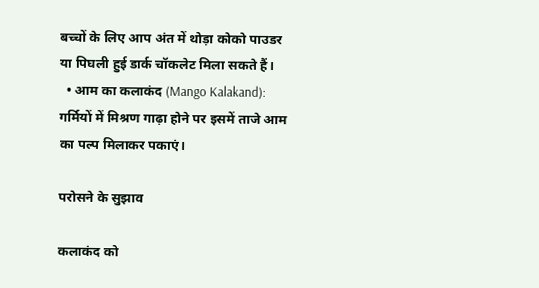बच्चों के लिए आप अंत में थोड़ा कोको पाउडर या पिघली हुई डार्क चॉकलेट मिला सकते हैं।
  • आम का कलाकंद (Mango Kalakand): गर्मियों में मिश्रण गाढ़ा होने पर इसमें ताजे आम का पल्प मिलाकर पकाएं।

परोसने के सुझाव

कलाकंद को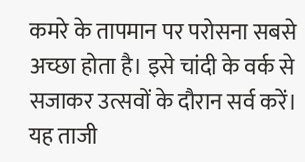कमरे के तापमान पर परोसना सबसे अच्छा होता है। इसे चांदी के वर्क से सजाकर उत्सवों के दौरान सर्व करें। यह ताजी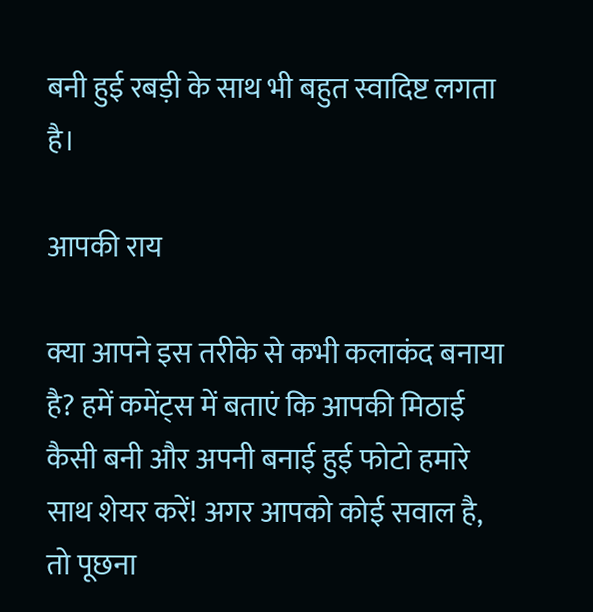बनी हुई रबड़ी के साथ भी बहुत स्वादिष्ट लगता है।

आपकी राय

क्या आपने इस तरीके से कभी कलाकंद बनाया है? हमें कमेंट्स में बताएं कि आपकी मिठाई कैसी बनी और अपनी बनाई हुई फोटो हमारे साथ शेयर करें! अगर आपको कोई सवाल है, तो पूछना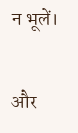न भूलें।

और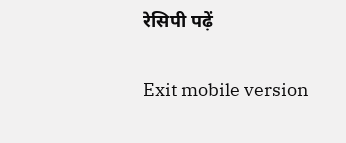रेसिपी पढ़ें

Exit mobile version